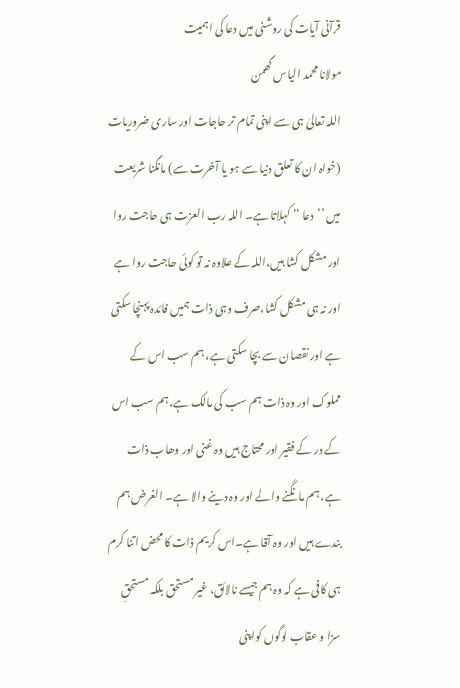قرآنی آیات کی روشنی میں دعا کی اہمیت
مولانا محمد الیاس گھمن
اللہ تعالیٰ ہی سے اپنی تمام تر حاجات اور ساری ضروریات (خواہ ان کا تعلق دنیا سے ہو یا آخرت سے) مانگنا شریعت میں ’’دعا ‘‘ کہلاتا ہے۔ اللہ رب العزت ہی حاجت روا اور مشکل کشا ہیں،اللہ کے علاوہ نہ تو کوئی حاجت روا ہے اور نہ ہی مشکل کشا،صرف وہی ذات ہمیں فائدہ پہنچا سکتی ہے اور نقصان سے بچا سکتی ہے، ہم سب اس کے مملوک اور وہ ذات ہم سب کی مالک ہے،ہم سب اس کے در کے فقیر اور محتاج ہیں وہ غنی اور وھاب ذات ہے، ہم مانگنے والے اور وہ دینے والا ہے۔ الغرض ہم بندے ہیں اور وہ آقا ہے۔اس کریم ذات کا محض اتنا کرم ہی کافی ہے کہ وہ ہم جیسے نالائق، غیر مستحق بلکہ مستحقِ سزا و عقاب لوگوں کواپنی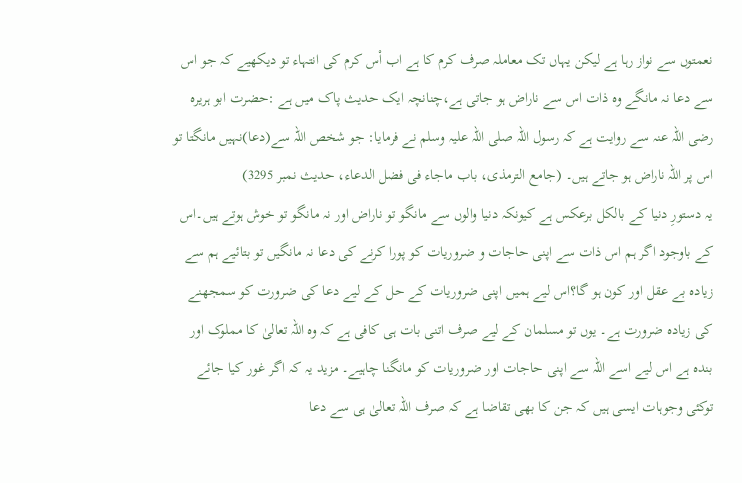نعمتوں سے نواز رہا ہے لیکن یہاں تک معاملہ صرف کرم کا ہے اب اْس کرم کی انتہاء تو دیکھیے کہ جو اس سے دعا نہ مانگے وہ ذات اس سے ناراض ہو جاتی ہے،چنانچہ ایک حدیث پاک میں ہے :حضرت ابو ہریرہ رضی اللہ عنہ سے روایت ہے کہ رسول اللہ صلی اللہ علیہ وسلم نے فرمایا: جو شخص اللہ سے(دعا)نہیں مانگتا تو اس پر اللہ ناراض ہو جاتے ہیں۔ (جامع الترمذی، باب ماجاء فی فضل الدعاء، حدیث نمبر 3295)
یہ دستورِ دنیا کے بالکل برعکس ہے کیونکہ دنیا والوں سے مانگو تو ناراض اور نہ مانگو تو خوش ہوتے ہیں۔اس کے باوجود اگر ہم اس ذات سے اپنی حاجات و ضروریات کو پورا کرنے کی دعا نہ مانگیں تو بتائیے ہم سے زیادہ بے عقل اور کون ہو گا؟اس لیے ہمیں اپنی ضروریات کے حل کے لیے دعا کی ضرورت کو سمجھنے کی زیادہ ضرورت ہے۔ یوں تو مسلمان کے لیے صرف اتنی بات ہی کافی ہے کہ وہ اللہ تعالیٰ کا مملوک اور بندہ ہے اس لیے اسے اللہ سے اپنی حاجات اور ضروریات کو مانگنا چاہیے۔ مزید یہ کہ اگر غور کیا جائے توکئی وجوہات ایسی ہیں کہ جن کا بھی تقاضا ہے کہ صرف اللہ تعالیٰ ہی سے دعا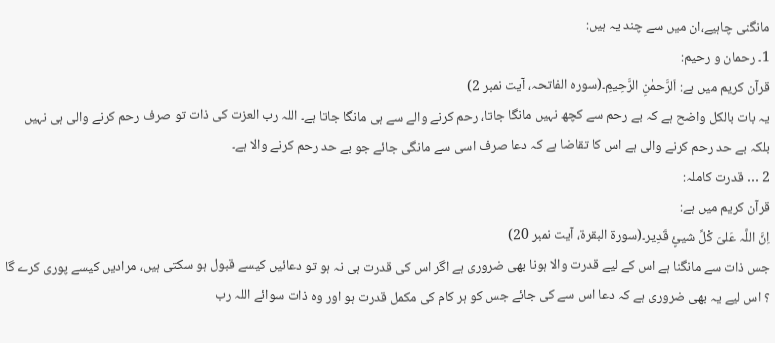مانگنی چاہیے،ان میں سے چند یہ ہیں:
1۔ رحمان و رحیم:
قرآن کریم میں ہے: اَلرَّحمٰنِ الرَّحِیمِ۔(سورہ الفاتحہ، آیت نمبر 2)
یہ بات بالکل واضح ہے کہ بے رحم سے کچھ نہیں مانگا جاتا، رحم کرنے والے سے ہی مانگا جاتا ہے۔ اللہ رب العزت کی ذات تو صرف رحم کرنے والی ہی نہیں بلکہ بے حد رحم کرنے والی ہے اس کا تقاضا ہے کہ دعا صرف اسی سے مانگی جائے جو بے حد رحم کرنے والا ہے۔
2 … قدرت کاملہ:
قرآن کریم میں ہے:
اِنَّ اللَّہ عَلیَ کْلِّ شیئٍ قَدِیر۔(سورۃ البقرۃ، آیت نمبر 20)
جس ذات سے مانگنا ہے اس کے لیے قدرت والا ہونا بھی ضروری ہے اگر اس کی قدرت ہی نہ ہو تو دعائیں کیسے قبول ہو سکتی ہیں، مرادیں کیسے پوری کرے گا ؟ اس لیے یہ بھی ضروری ہے کہ دعا اس سے کی جائے جس کو ہر کام کی مکمل قدرت ہو اور وہ ذات سوائے اللہ رب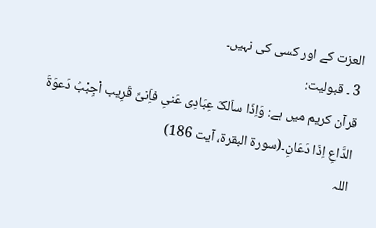العزت کے اور کسی کی نہیں۔
3 ۔ قبولیت:
قرآن کریم میں ہے: وَاِذَا ساَلکَ عِبَادِی عَنیِ فاَِنیِّ قَرِیب اْجِبْبُ دَعوَۃَ الدَّاعِ اِذَا دَعَانِ۔(سورۃ البقرۃ، آیت 186)
اللہ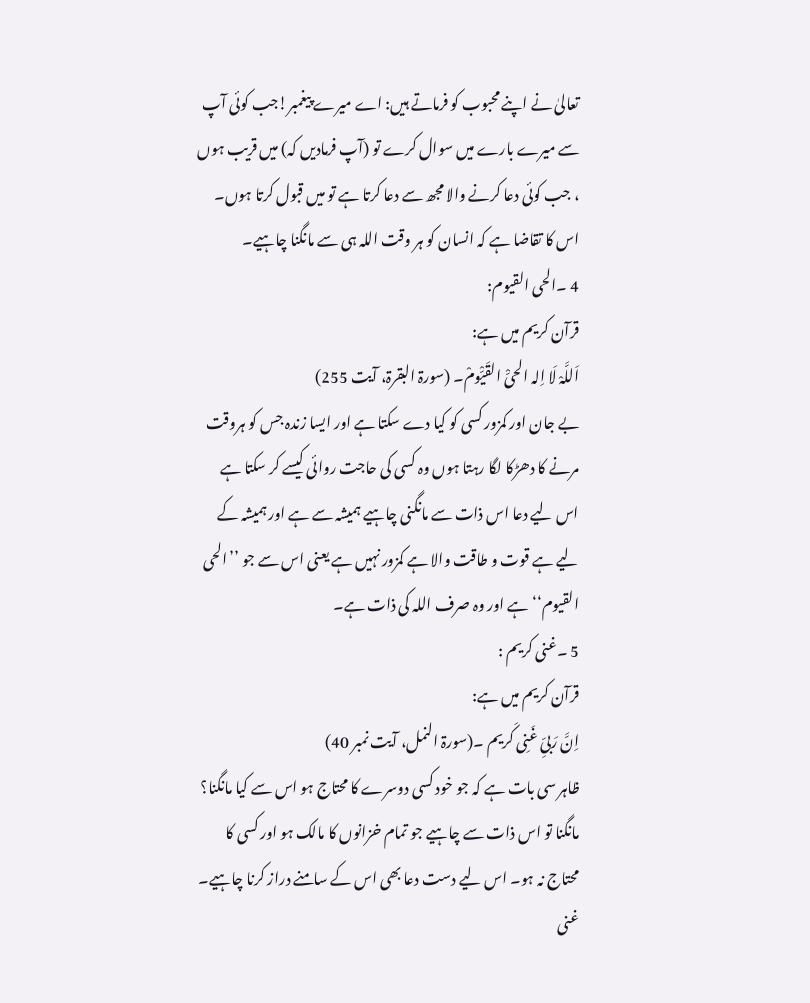تعالیٰ نے اپنے محبوب کو فرماتے ہیں: اے میرے پیغمبر!جب کوئی آپ سے میرے بارے میں سوال کرے تو (آپ فرمادیں کہ) میں قریب ہوں ، جب کوئی دعا کرنے والا مجھ سے دعا کرتا ہے تو میں قبول کرتا ہوں۔ اس کا تقاضا ہے کہ انسان کو ہر وقت اللہ ہی سے مانگنا چاہیے۔
4 ۔الحی القیوم:
قرآن کریم میں ہے:
اَللَّہْ لَا اِلہ الحیّْ القَیّْومْ۔ (سورۃ البقرۃ، آیت 255)
بے جان اور کمزور کسی کو کیا دے سکتا ہے اور ایسا زندہ جس کو ہروقت مرنے کا دھڑکا لگا رہتا ہوں وہ کسی کی حاجت روائی کیسے کر سکتا ہے اس لیے دعا اس ذات سے مانگنی چاہیے ہمیشہ سے ہے اور ہمیشہ کے لیے ہے قوت و طاقت والا ہے کمزور نہیں ہے یعنی اس سے جو ’’الحی القیوم‘‘ہے اور وہ صرف اللہ کی ذات ہے۔
5 ۔غنی کریم :
قرآن کریم میں ہے:
اِنَّ رَبیِّ غَنِی کَریم ۔(سورۃ النمل، آیت نمبر 40)
ظاہر سی بات ہے کہ جو خود کسی دوسرے کا محتاج ہو اس سے کیا مانگنا؟ مانگنا تو اس ذات سے چاہیے جو تمام خزانوں کا مالک ہو اور کسی کا محتاج نہ ہو۔ اس لیے دست دعا بھی اس کے سامنے دراز کرنا چاہیے۔ غنی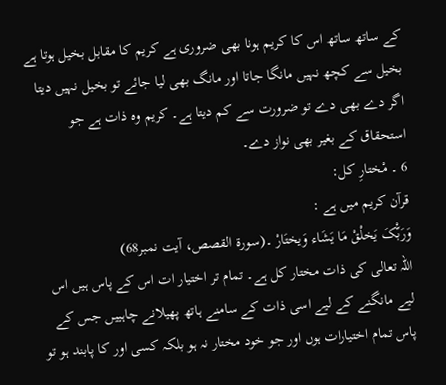کے ساتھ ساتھ اس کا کریم ہونا بھی ضروری ہے کریم کا مقابل بخیل ہوتا ہے بخیل سے کچھ نہیں مانگا جاتا اور مانگ بھی لیا جائے تو بخیل نہیں دیتا اگر دے بھی دے تو ضرورت سے کم دیتا ہے۔ کریم وہ ذات ہے جو استحقاق کے بغیر بھی نواز دے۔
6 ۔ مْختارِ کل:
قرآن کریم میں ہے :
وَرَبّْکَ یَخلْقْ مَا یَشَاء وَیختَارْ ۔(سورۃ القصص، آیت نمبر68)
اللہ تعالی کی ذات مختار کل ہے۔ تمام تر اختیار ات اس کے پاس ہیں اس لیے مانگنے کے لیے اسی ذات کے سامنے ہاتھ پھیلانے چاہییں جس کے پاس تمام اختیارات ہوں اور جو خود مختار نہ ہو بلکہ کسی اور کا پابند ہو تو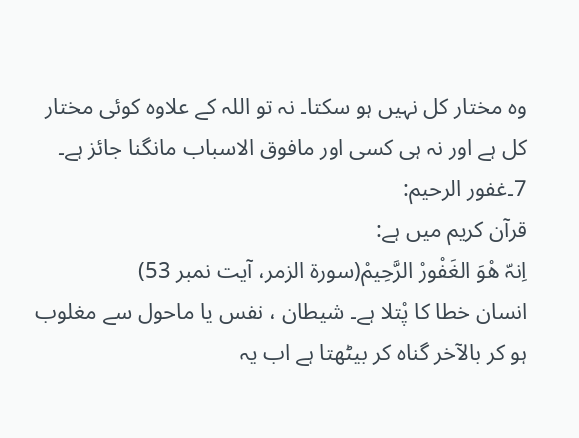وہ مختار کل نہیں ہو سکتا۔ نہ تو اللہ کے علاوہ کوئی مختار کل ہے اور نہ ہی کسی اور مافوق الاسباب مانگنا جائز ہے۔
7۔غفور الرحیم:
قرآن کریم میں ہے:
اِنہّ ھْوَ الغَفْورْ الرَّحِیمْ(سورۃ الزمر، آیت نمبر 53)
انسان خطا کا پْتلا ہے۔ شیطان ، نفس یا ماحول سے مغلوب ہو کر بالآخر گناہ کر بیٹھتا ہے اب یہ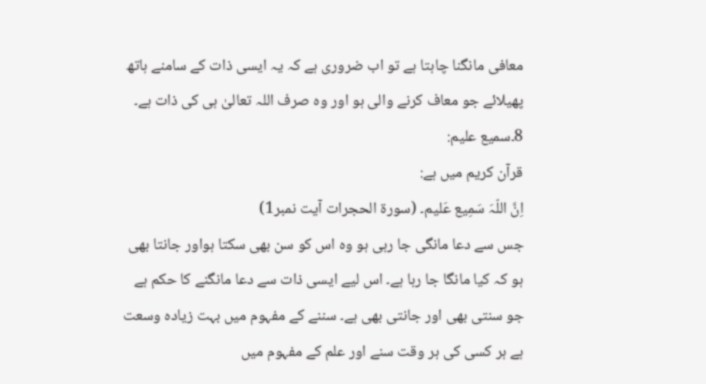معافی مانگنا چاہتا ہے تو اب ضروری ہے کہ یہ ایسی ذات کے سامنے ہاتھ پھیلائے جو معاف کرنے والی ہو اور وہ صرف اللہ تعالیٰ ہی کی ذات ہے۔
8۔سمیع علیم:
قرآن کریم میں ہے:
اِنَّ اللّہَ سَمِیع عَلیم۔ (سورۃ الحجرات آیت نمبر1)
جس سے دعا مانگی جا رہی ہو وہ اس کو سن بھی سکتا ہواور جانتا بھی ہو کہ کیا مانگا جا رہا ہے۔ اس لیے ایسی ذات سے دعا مانگنے کا حکم ہے جو سنتی بھی اور جانتی بھی ہے۔ سننے کے مفہوم میں بہت زیادہ وسعت ہے ہر کسی کی ہر وقت سنے اور علم کے مفہوم میں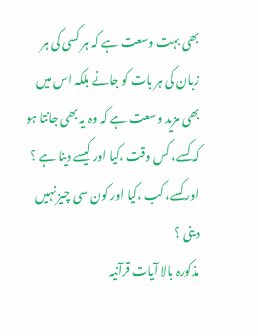بھی بہت وسعت ہے کہ ہر کسی کی ہر زبان کی ہر بات کو جانے بلکہ اس میں بھی مزید وسعت ہے کہ وہ یہ بھی جانتا ہو کہ کسے، کس وقت ،کیا اور کیسے دینا ہے ؟ اور کسے، کب ،کیا اور کون سی چیز نہیں دینی ؟
مذکورہ بالا آیات قرآنیہ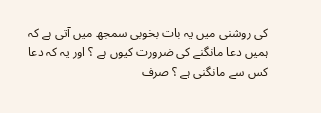کی روشنی میں یہ بات بخوبی سمجھ میں آتی ہے کہ ہمیں دعا مانگنے کی ضرورت کیوں ہے ؟ اور یہ کہ دعا کس سے مانگنی ہے ؟ صرف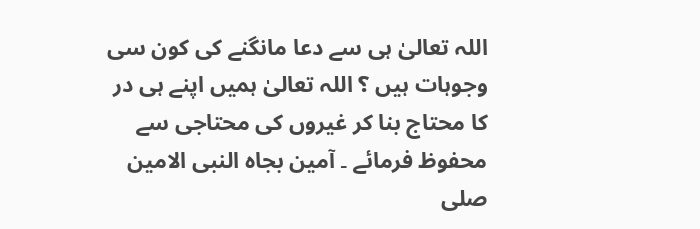اللہ تعالیٰ ہی سے دعا مانگنے کی کون سی وجوہات ہیں ؟ اللہ تعالیٰ ہمیں اپنے ہی در کا محتاج بنا کر غیروں کی محتاجی سے محفوظ فرمائے ۔ آمین بجاہ النبی الامین صلی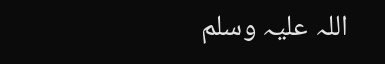اللہ علیہ وسلم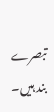تبصرے بند ہیں۔